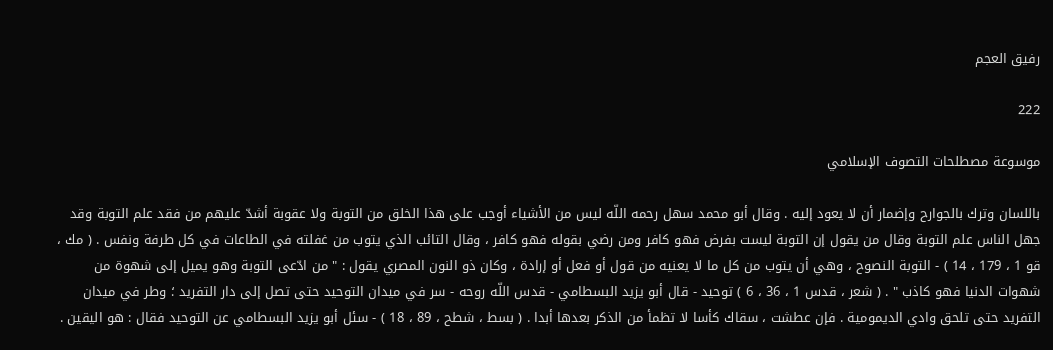رفيق العجم

222

موسوعة مصطلحات التصوف الإسلامي

باللسان وترك بالجوارح وإضمار أن لا يعود إليه . وقال أبو محمد سهل رحمه اللّه ليس من الأشياء أوجب على هذا الخلق من التوبة ولا عقوبة أشدّ عليهم من فقد علم التوبة وقد جهل الناس علم التوبة وقال من يقول إن التوبة ليست بفرض فهو كافر ومن رضي بقوله فهو كافر ، وقال التائب الذي يتوب من غفلته في الطاعات في كل طرفة ونفس . ( مك ، قو 1 ، 179 ، 14 ) - التوبة النصوح ، وهي أن يتوب من كل ما لا يعنيه من قول أو فعل أو إرادة ، وكان ذو النون المصري يقول : " من ادّعى التوبة وهو يميل إلى شهوة من شهوات الدنيا فهو كاذب " . ( شعر ، قدس 1 ، 36 ، 6 ) توحيد - قال أبو يزيد البسطامي - قدس اللّه روحه - سر في ميدان التوحيد حتى تصل إلى دار التفريد ؛ وطر في ميدان التفريد حتى تلحق وادي الديمومية . فإن عطشت ، سقاك كأسا لا تظمأ من الذكر بعدها أبدا . ( بسط ، شطح ، 89 ، 18 ) - سئل أبو يزيد البسطامي عن التوحيد فقال : هو اليقين .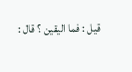قيل : فما اليقين ؟ قال :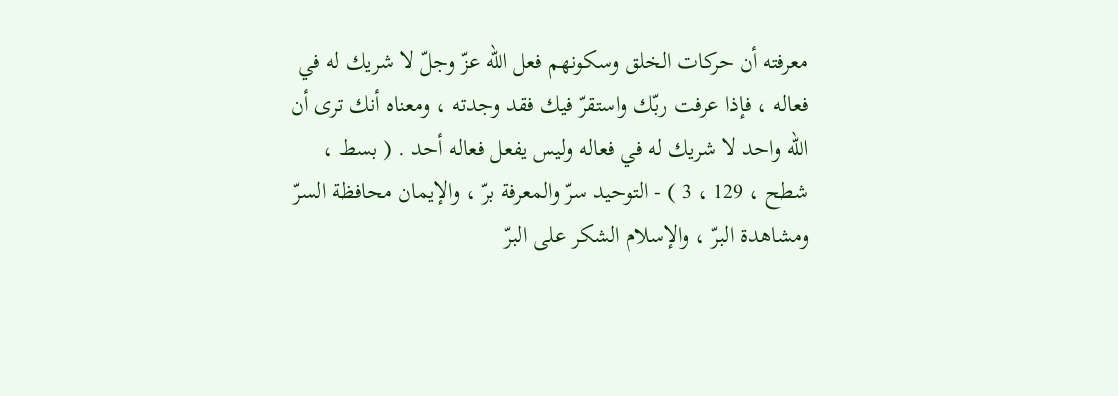معرفته أن حركات الخلق وسكونهم فعل اللّه عزّ وجلّ لا شريك له في فعاله ، فإذا عرفت ربّك واستقرّ فيك فقد وجدته ، ومعناه أنك ترى أن اللّه واحد لا شريك له في فعاله وليس يفعل فعاله أحد . ( بسط ، شطح ، 129 ، 3 ) - التوحيد سرّ والمعرفة برّ ، والإيمان محافظة السرّ ومشاهدة البرّ ، والإسلام الشكر على البرّ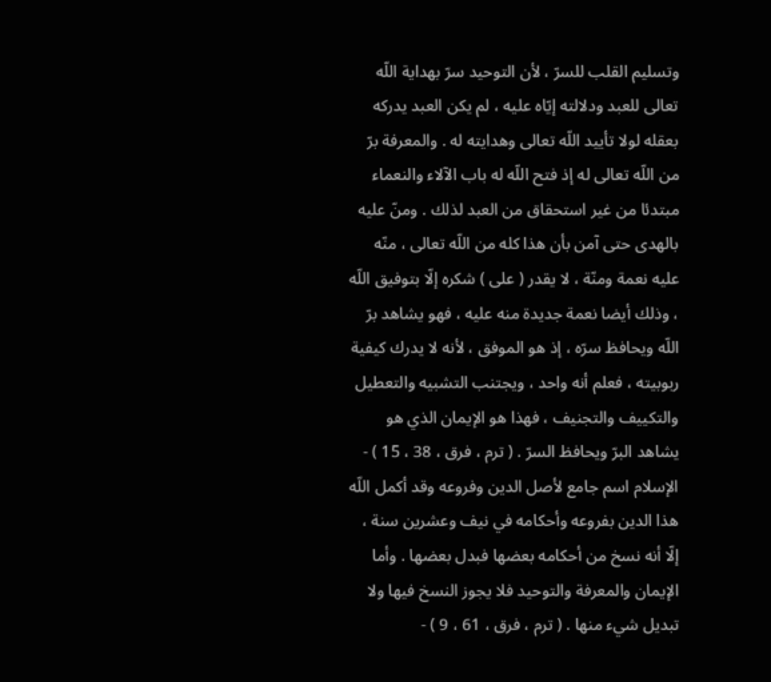وتسليم القلب للسرّ ، لأن التوحيد سرّ بهداية اللّه تعالى للعبد ودلالته إيّاه عليه ، لم يكن العبد يدركه بعقله لولا تأييد اللّه تعالى وهدايته له . والمعرفة برّ من اللّه تعالى له إذ فتح اللّه له باب الآلاء والنعماء مبتدئا من غير استحقاق من العبد لذلك . ومنّ عليه بالهدى حتى آمن بأن هذا كله من اللّه تعالى ، منّه عليه نعمة ومنّة ، لا يقدر ( على ) شكره إلّا بتوفيق اللّه ، وذلك أيضا نعمة جديدة منه عليه ، فهو يشاهد برّ اللّه ويحافظ سرّه ، إذ هو الموفق ، لأنه لا يدرك كيفية ربوبيته ، فعلم أنه واحد ، ويجتنب التشبيه والتعطيل والتكييف والتجنيف ، فهذا هو الإيمان الذي هو يشاهد البرّ ويحافظ السرّ . ( ترم ، فرق ، 38 ، 15 ) - الإسلام اسم جامع لأصل الدين وفروعه وقد أكمل اللّه هذا الدين بفروعه وأحكامه في نيف وعشرين سنة ، إلّا أنه نسخ من أحكامه بعضها فبدل بعضها . وأما الإيمان والمعرفة والتوحيد فلا يجوز النسخ فيها ولا تبديل شيء منها . ( ترم ، فرق ، 61 ، 9 ) -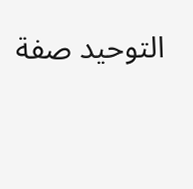التوحيد صفة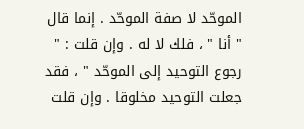الموحّد لا صفة الموحّد . إنما قال " أنا " ، فلك لا له . وإن قلت : " رجوع التوحيد إلى الموحّد " ، فقد جعلت التوحيد مخلوقا . وإن قلت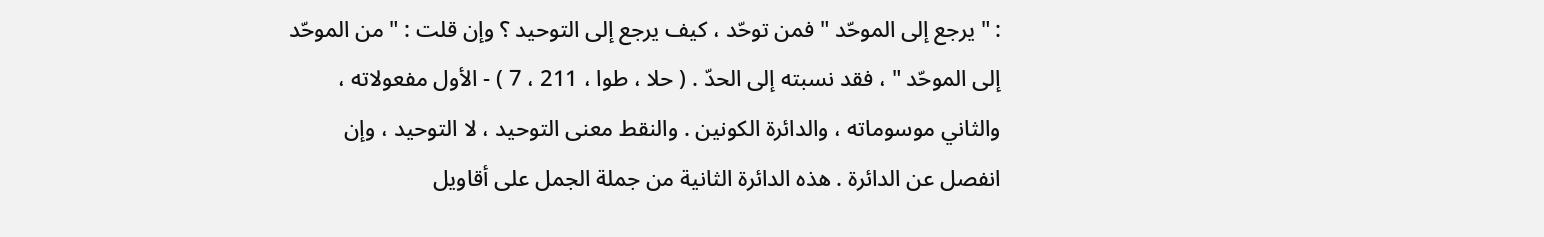: " يرجع إلى الموحّد " فمن توحّد ، كيف يرجع إلى التوحيد ؟ وإن قلت : " من الموحّد إلى الموحّد " ، فقد نسبته إلى الحدّ . ( حلا ، طوا ، 211 ، 7 ) - الأول مفعولاته ، والثاني موسوماته ، والدائرة الكونين . والنقط معنى التوحيد ، لا التوحيد ، وإن انفصل عن الدائرة . هذه الدائرة الثانية من جملة الجمل على أقاويل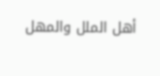أهل الملل والمهل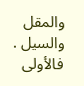والمقل والسيل . فالأولى